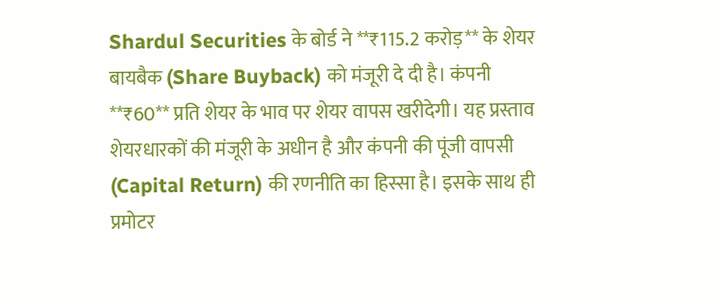Shardul Securities के बोर्ड ने **₹115.2 करोड़** के शेयर बायबैक (Share Buyback) को मंजूरी दे दी है। कंपनी **₹60** प्रति शेयर के भाव पर शेयर वापस खरीदेगी। यह प्रस्ताव शेयरधारकों की मंजूरी के अधीन है और कंपनी की पूंजी वापसी (Capital Return) की रणनीति का हिस्सा है। इसके साथ ही प्रमोटर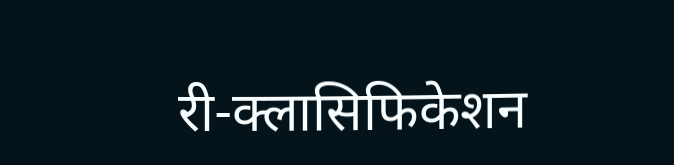री-क्लासिफिकेशन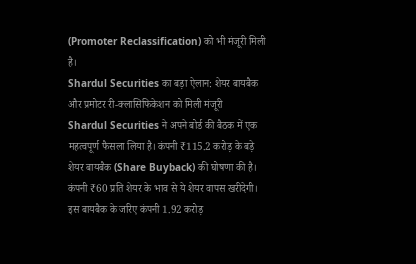(Promoter Reclassification) को भी मंजूरी मिली है।
Shardul Securities का बड़ा ऐलान: शेयर बायबैक और प्रमोटर री-क्लासिफिकेशन को मिली मंजूरी
Shardul Securities ने अपने बोर्ड की बैठक में एक महत्वपूर्ण फैसला लिया है। कंपनी ₹115.2 करोड़ के बड़े शेयर बायबैक (Share Buyback) की घोषणा की है। कंपनी ₹60 प्रति शेयर के भाव से ये शेयर वापस खरीदेगी। इस बायबैक के जरिए कंपनी 1.92 करोड़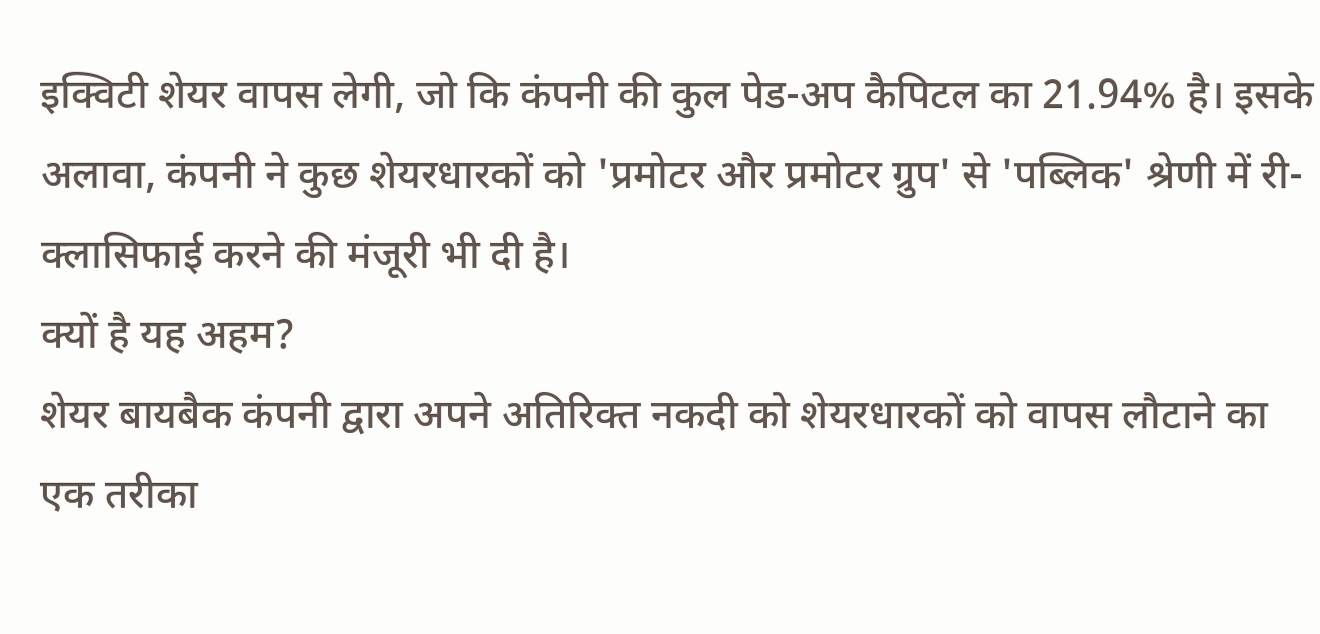इक्विटी शेयर वापस लेगी, जो कि कंपनी की कुल पेड-अप कैपिटल का 21.94% है। इसके अलावा, कंपनी ने कुछ शेयरधारकों को 'प्रमोटर और प्रमोटर ग्रुप' से 'पब्लिक' श्रेणी में री-क्लासिफाई करने की मंजूरी भी दी है।
क्यों है यह अहम?
शेयर बायबैक कंपनी द्वारा अपने अतिरिक्त नकदी को शेयरधारकों को वापस लौटाने का एक तरीका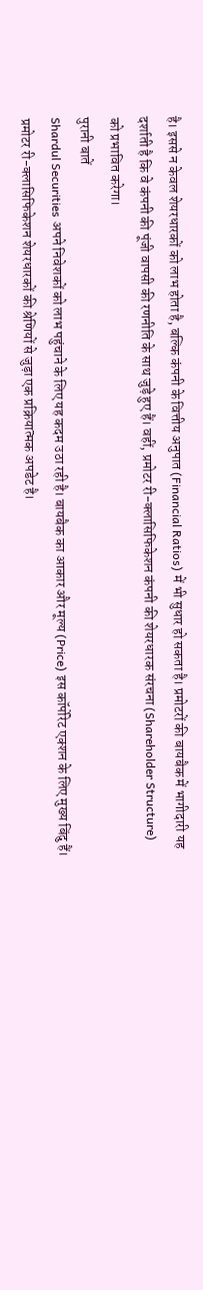है। इससे न केवल शेयरधारकों को लाभ होता है, बल्कि कंपनी के वित्तीय अनुपात (Financial Ratios) में भी सुधार हो सकता है। प्रमोटरों की बायबैक में भागीदारी यह दर्शाती है कि वे कंपनी की पूंजी वापसी की रणनीति के साथ जुड़े हुए हैं। वहीं, प्रमोटर री-क्लासिफिकेशन कंपनी की शेयरधारक संरचना (Shareholder Structure) को प्रभावित करेगा।
पुरानी बातें
Shardul Securities अपने निवेशकों को लाभ पहुंचाने के लिए यह कदम उठा रही है। बायबैक का आकार और मूल्य (Price) इस कॉर्पोरेट एक्शन के लिए मुख्य बिंदु हैं। प्रमोटर री-क्लासिफिकेशन शेयरधारकों की श्रेणियों से जुड़ा एक प्रक्रियात्मक अपडेट है।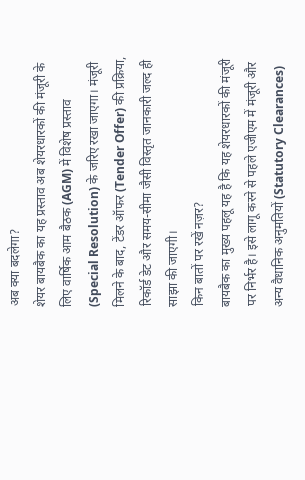अब क्या बदलेगा?
शेयर बायबैक का यह प्रस्ताव अब शेयरधारकों की मंजूरी के लिए वार्षिक आम बैठक (AGM) में विशेष प्रस्ताव (Special Resolution) के जरिए रखा जाएगा। मंजूरी मिलने के बाद, टेंडर ऑफर (Tender Offer) की प्रक्रिया, रिकॉर्ड डेट और समय-सीमा जैसी विस्तृत जानकारी जल्द ही साझा की जाएगी।
किन बातों पर रखें नज़र?
बायबैक का मुख्य पहलू यह है कि यह शेयरधारकों की मंजूरी पर निर्भर है। इसे लागू करने से पहले एजीएम में मंजूरी और अन्य वैधानिक अनुमतियों (Statutory Clearances)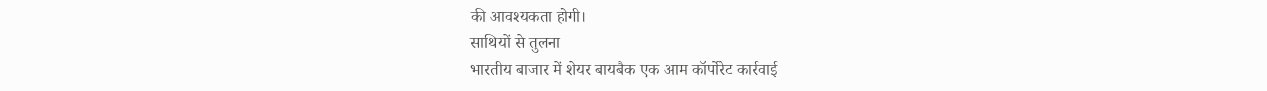की आवश्यकता होगी।
साथियों से तुलना
भारतीय बाजार में शेयर बायबैक एक आम कॉर्पोरेट कार्रवाई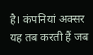है। कंपनियां अक्सर यह तब करती हैं जब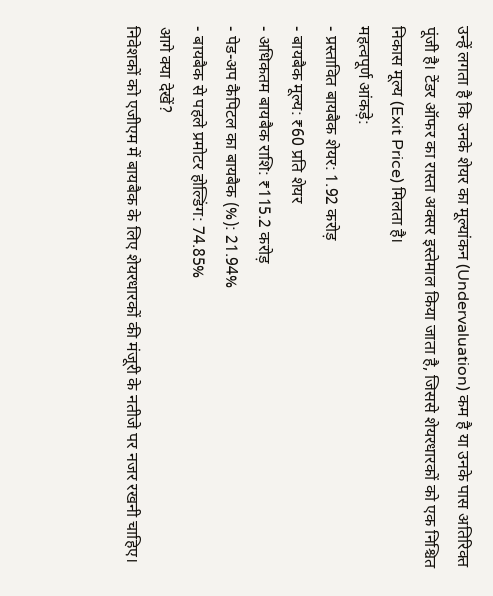उन्हें लगता है कि उनके शेयर का मूल्यांकन (Undervaluation) कम है या उनके पास अतिरिक्त पूंजी है। टेंडर ऑफर का रास्ता अक्सर इस्तेमाल किया जाता है, जिससे शेयरधारकों को एक निश्चित निकास मूल्य (Exit Price) मिलता है।
महत्वपूर्ण आंकड़े:
- प्रस्तावित बायबैक शेयर: 1.92 करोड़
- बायबैक मूल्य: ₹60 प्रति शेयर
- अधिकतम बायबैक राशि: ₹115.2 करोड़
- पेड-अप कैपिटल का बायबैक (%): 21.94%
- बायबैक से पहले प्रमोटर होल्डिंग: 74.85%
आगे क्या देखें?
निवेशकों को एजीएम में बायबैक के लिए शेयरधारकों की मंजूरी के नतीजे पर नजर रखनी चाहिए।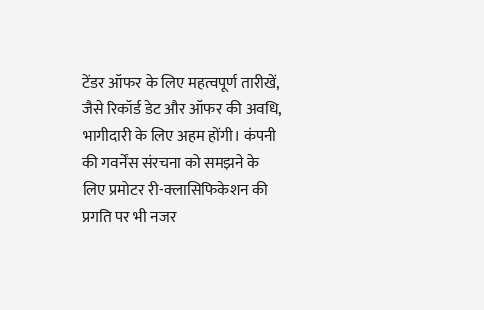टेंडर ऑफर के लिए महत्वपूर्ण तारीखें, जैसे रिकॉर्ड डेट और ऑफर की अवधि, भागीदारी के लिए अहम होंगी। कंपनी की गवर्नेंस संरचना को समझने के लिए प्रमोटर री-क्लासिफिकेशन की प्रगति पर भी नजर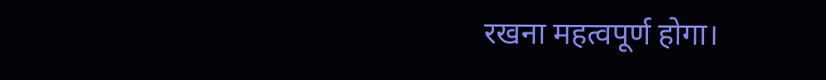रखना महत्वपूर्ण होगा।